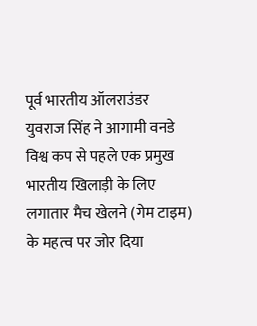पूर्व भारतीय ऑलराउंडर युवराज सिंह ने आगामी वनडे विश्व कप से पहले एक प्रमुख भारतीय खिलाड़ी के लिए लगातार मैच खेलने (गेम टाइम) के महत्व पर जोर दिया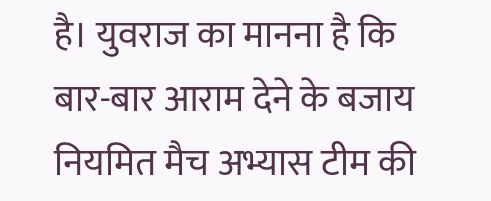है। युवराज का मानना है कि बार-बार आराम देने के बजाय नियमित मैच अभ्यास टीम की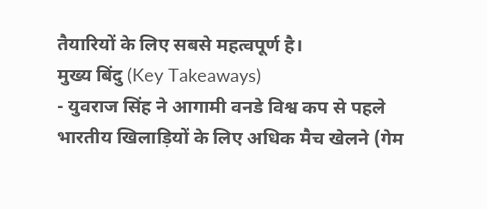तैयारियों के लिए सबसे महत्वपूर्ण है।
मुख्य बिंदु (Key Takeaways)
- युवराज सिंह ने आगामी वनडे विश्व कप से पहले भारतीय खिलाड़ियों के लिए अधिक मैच खेलने (गेम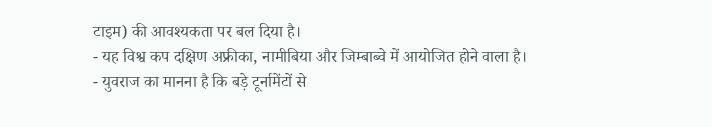टाइम) की आवश्यकता पर बल दिया है।
- यह विश्व कप दक्षिण अफ्रीका, नामीबिया और जिम्बाब्वे में आयोजित होने वाला है।
- युवराज का मानना है कि बड़े टूर्नामेंटों से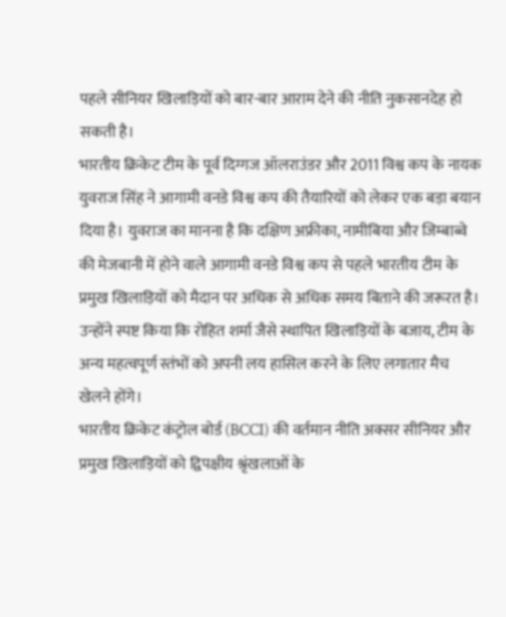पहले सीनियर खिलाड़ियों को बार-बार आराम देने की नीति नुकसानदेह हो सकती है।
भारतीय क्रिकेट टीम के पूर्व दिग्गज ऑलराउंडर और 2011 विश्व कप के नायक युवराज सिंह ने आगामी वनडे विश्व कप की तैयारियों को लेकर एक बड़ा बयान दिया है। युवराज का मानना है कि दक्षिण अफ्रीका, नामीबिया और जिम्बाब्वे की मेजबानी में होने वाले आगामी वनडे विश्व कप से पहले भारतीय टीम के प्रमुख खिलाड़ियों को मैदान पर अधिक से अधिक समय बिताने की जरूरत है। उन्होंने स्पष्ट किया कि रोहित शर्मा जैसे स्थापित खिलाड़ियों के बजाय, टीम के अन्य महत्वपूर्ण स्तंभों को अपनी लय हासिल करने के लिए लगातार मैच खेलने होंगे।
भारतीय क्रिकेट कंट्रोल बोर्ड (BCCI) की वर्तमान नीति अक्सर सीनियर और प्रमुख खिलाड़ियों को द्विपक्षीय श्रृंखलाओं के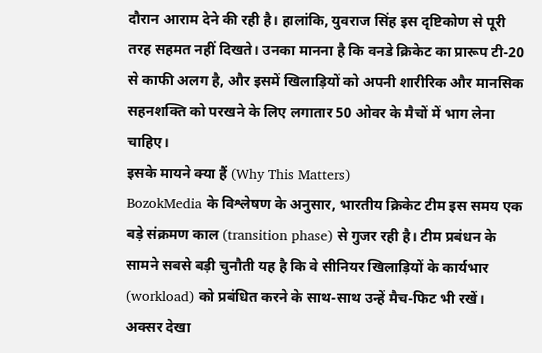दौरान आराम देने की रही है। हालांकि, युवराज सिंह इस दृष्टिकोण से पूरी तरह सहमत नहीं दिखते। उनका मानना है कि वनडे क्रिकेट का प्रारूप टी-20 से काफी अलग है, और इसमें खिलाड़ियों को अपनी शारीरिक और मानसिक सहनशक्ति को परखने के लिए लगातार 50 ओवर के मैचों में भाग लेना चाहिए।
इसके मायने क्या हैं (Why This Matters)
BozokMedia के विश्लेषण के अनुसार, भारतीय क्रिकेट टीम इस समय एक बड़े संक्रमण काल (transition phase) से गुजर रही है। टीम प्रबंधन के सामने सबसे बड़ी चुनौती यह है कि वे सीनियर खिलाड़ियों के कार्यभार (workload) को प्रबंधित करने के साथ-साथ उन्हें मैच-फिट भी रखें। अक्सर देखा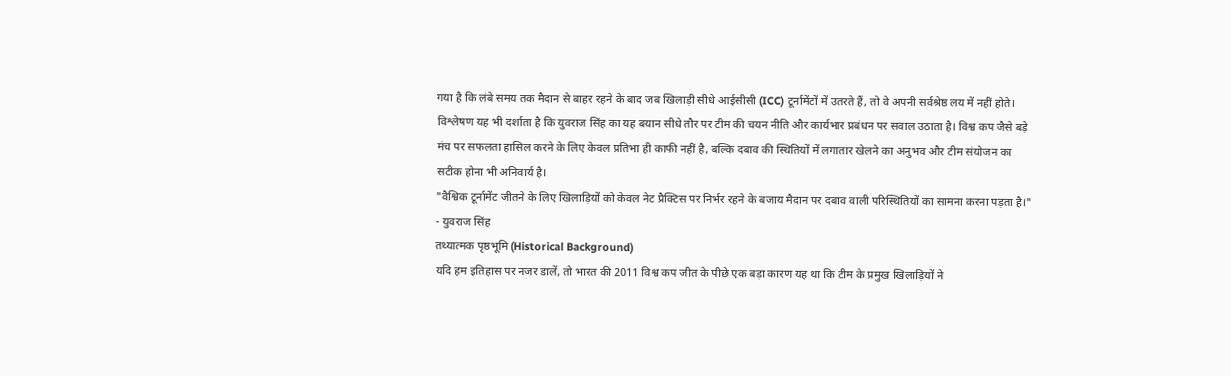गया है कि लंबे समय तक मैदान से बाहर रहने के बाद जब खिलाड़ी सीधे आईसीसी (ICC) टूर्नामेंटों में उतरते हैं, तो वे अपनी सर्वश्रेष्ठ लय में नहीं होते।
विश्लेषण यह भी दर्शाता है कि युवराज सिंह का यह बयान सीधे तौर पर टीम की चयन नीति और कार्यभार प्रबंधन पर सवाल उठाता है। विश्व कप जैसे बड़े मंच पर सफलता हासिल करने के लिए केवल प्रतिभा ही काफी नहीं है, बल्कि दबाव की स्थितियों में लगातार खेलने का अनुभव और टीम संयोजन का सटीक होना भी अनिवार्य है।
"वैश्विक टूर्नामेंट जीतने के लिए खिलाड़ियों को केवल नेट प्रैक्टिस पर निर्भर रहने के बजाय मैदान पर दबाव वाली परिस्थितियों का सामना करना पड़ता है।" - युवराज सिंह
तथ्यात्मक पृष्ठभूमि (Historical Background)
यदि हम इतिहास पर नजर डालें, तो भारत की 2011 विश्व कप जीत के पीछे एक बड़ा कारण यह था कि टीम के प्रमुख खिलाड़ियों ने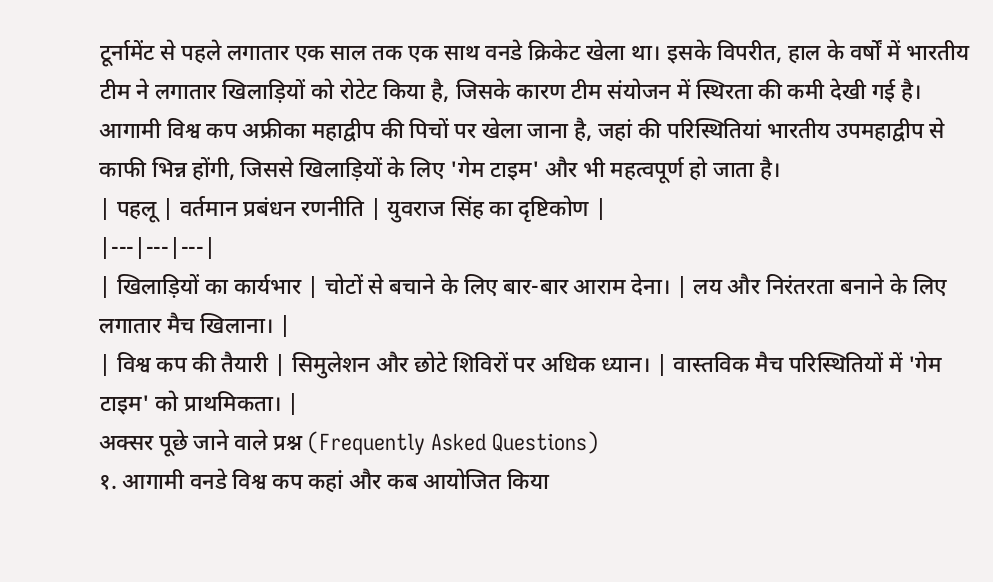टूर्नामेंट से पहले लगातार एक साल तक एक साथ वनडे क्रिकेट खेला था। इसके विपरीत, हाल के वर्षों में भारतीय टीम ने लगातार खिलाड़ियों को रोटेट किया है, जिसके कारण टीम संयोजन में स्थिरता की कमी देखी गई है। आगामी विश्व कप अफ्रीका महाद्वीप की पिचों पर खेला जाना है, जहां की परिस्थितियां भारतीय उपमहाद्वीप से काफी भिन्न होंगी, जिससे खिलाड़ियों के लिए 'गेम टाइम' और भी महत्वपूर्ण हो जाता है।
| पहलू | वर्तमान प्रबंधन रणनीति | युवराज सिंह का दृष्टिकोण |
|---|---|---|
| खिलाड़ियों का कार्यभार | चोटों से बचाने के लिए बार-बार आराम देना। | लय और निरंतरता बनाने के लिए लगातार मैच खिलाना। |
| विश्व कप की तैयारी | सिमुलेशन और छोटे शिविरों पर अधिक ध्यान। | वास्तविक मैच परिस्थितियों में 'गेम टाइम' को प्राथमिकता। |
अक्सर पूछे जाने वाले प्रश्न (Frequently Asked Questions)
१. आगामी वनडे विश्व कप कहां और कब आयोजित किया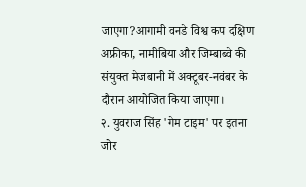जाएगा?आगामी वनडे विश्व कप दक्षिण अफ्रीका, नामीबिया और जिम्बाब्वे की संयुक्त मेजबानी में अक्टूबर-नवंबर के दौरान आयोजित किया जाएगा।
२. युवराज सिंह 'गेम टाइम' पर इतना जोर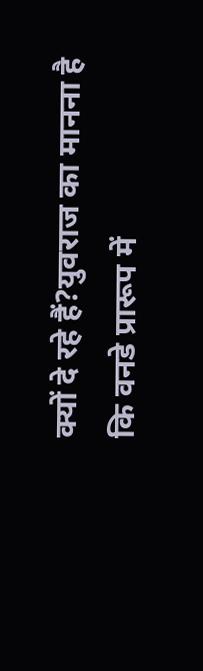क्यों दे रहे हैं?युवराज का मानना है कि वनडे प्रारूप में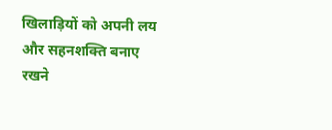खिलाड़ियों को अपनी लय और सहनशक्ति बनाए रखने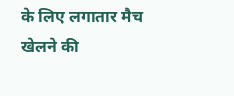के लिए लगातार मैच खेलने की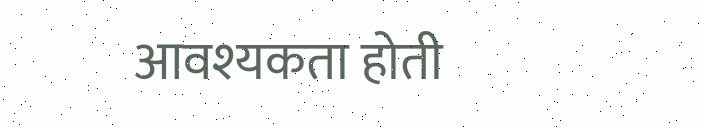आवश्यकता होती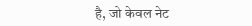है, जो केवल नेट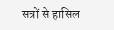सत्रों से हासिल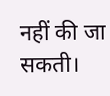नहीं की जा सकती।